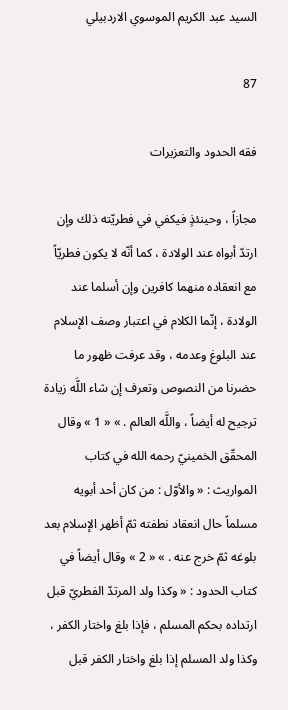السيد عبد الكريم الموسوي الاردبيلي

87

فقه الحدود والتعزيرات

مجازاً ، وحينئذٍ فيكفي في فطريّته ذلك وإن ارتدّ أبواه عند الولادة ، كما أنّه لا يكون فطريّاً مع انعقاده منهما كافرين وإن أسلما عند الولادة ، إنّما الكلام في اعتبار وصف الإسلام عند البلوغ وعدمه ، وقد عرفت ظهور ما حضرنا من النصوص وتعرف إن شاء اللَّه زيادة ترجيح له أيضاً ، واللَّه العالم . » « 1 » وقال المحقّق الخمينيّ رحمه الله في كتاب المواريث : « والأوّل : من كان أحد أبويه مسلماً حال انعقاد نطفته ثمّ أظهر الإسلام بعد بلوغه ثمّ خرج عنه . » « 2 » وقال أيضاً في كتاب الحدود : « وكذا ولد المرتدّ الفطريّ قبل ارتداده بحكم المسلم ، فإذا بلغ واختار الكفر ، وكذا ولد المسلم إذا بلغ واختار الكفر قبل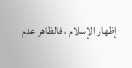إظهار الإسلام ، فالظاهر عدم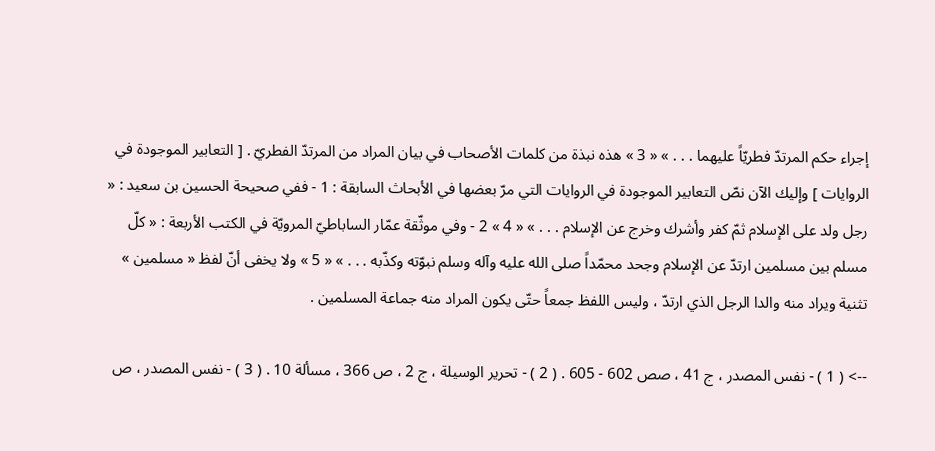إجراء حكم المرتدّ فطريّاً عليهما . . . » « 3 » هذه نبذة من كلمات الأصحاب في بيان المراد من المرتدّ الفطريّ . [ التعابير الموجودة في الروايات ] وإليك الآن نصّ التعابير الموجودة في الروايات التي مرّ بعضها في الأبحاث السابقة : 1 - ففي صحيحة الحسين بن سعيد : « رجل ولد على الإسلام ثمّ كفر وأشرك وخرج عن الإسلام . . . » « 4 » 2 - وفي موثّقة عمّار الساباطيّ المرويّة في الكتب الأربعة : « كلّ مسلم بين مسلمين ارتدّ عن الإسلام وجحد محمّداً صلى الله عليه وآله وسلم نبوّته وكذّبه . . . » « 5 » ولا يخفى أنّ لفظ « مسلمين » تثنية ويراد منه والدا الرجل الذي ارتدّ ، وليس اللفظ جمعاً حتّى يكون المراد منه جماعة المسلمين .

--> ( 1 ) - نفس المصدر ، ج 41 ، صص 602 - 605 . ( 2 ) - تحرير الوسيلة ، ج 2 ، ص 366 ، مسألة 10 . ( 3 ) - نفس المصدر ، ص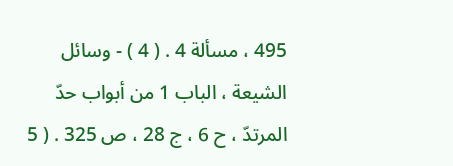495 ، مسألة 4 . ( 4 ) - وسائل الشيعة ، الباب 1 من أبواب حدّ المرتدّ ، ح 6 ، ج 28 ، ص 325 . ( 5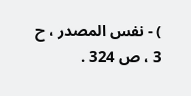) - نفس المصدر ، ح 3 ، ص 324 .